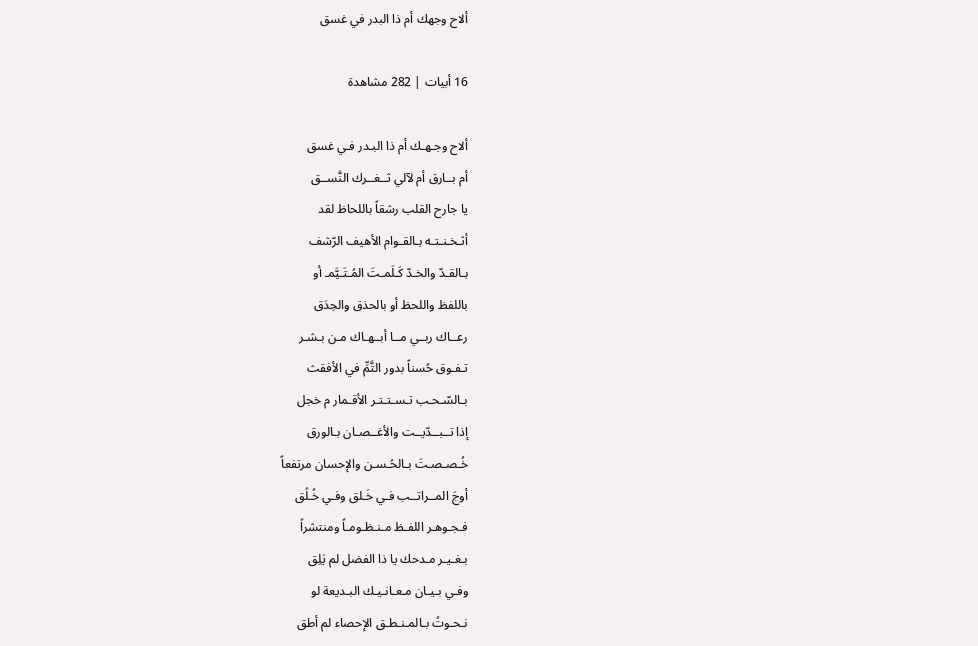ألاح وجهك أم ذا البدر في غسق

16 أبيات | 282 مشاهدة

ألاح وجـهـك أم ذا البـدر فـي غسق
أم بــارق أم لآلي ثــغــرك النَّســق
يا جارح القلب رشقاً باللحاظ لقد
أثـخـنـتـه بـالقـوام الأهيف الرّشف
بـالقـدّ والخـدّ كَـلَمـتَ المُـتَـيَّمـ أو
باللفظ واللحظ أو بالحذق والحِدَق
رعــاك ربــي مــا أبــهـاك مـن بـشـر
تـفـوق حُسناً بدور التَّمِّ في الأفقث
بـالسّـحـب تـسـتـتـر الأقـمار م خجل
إذا تــبــدّيــت والأغــصـان بـالورق
خُـصـصـتَ بـالحُـسـن والإحسان مرتفعاً
أوجَ المــراتــب فـي خَـلق وفـي خُـلُق
فـجـوهـر اللفـظ مـنـظـومـاً ومنتشراً
بـغـيـر مـدحك يا ذا الفضل لم يَلِق
وفـي بـيـان مـعـانـيـك البـديعة لو
نـحـوتُ بـالمـنـطـق الإحصاء لم أطق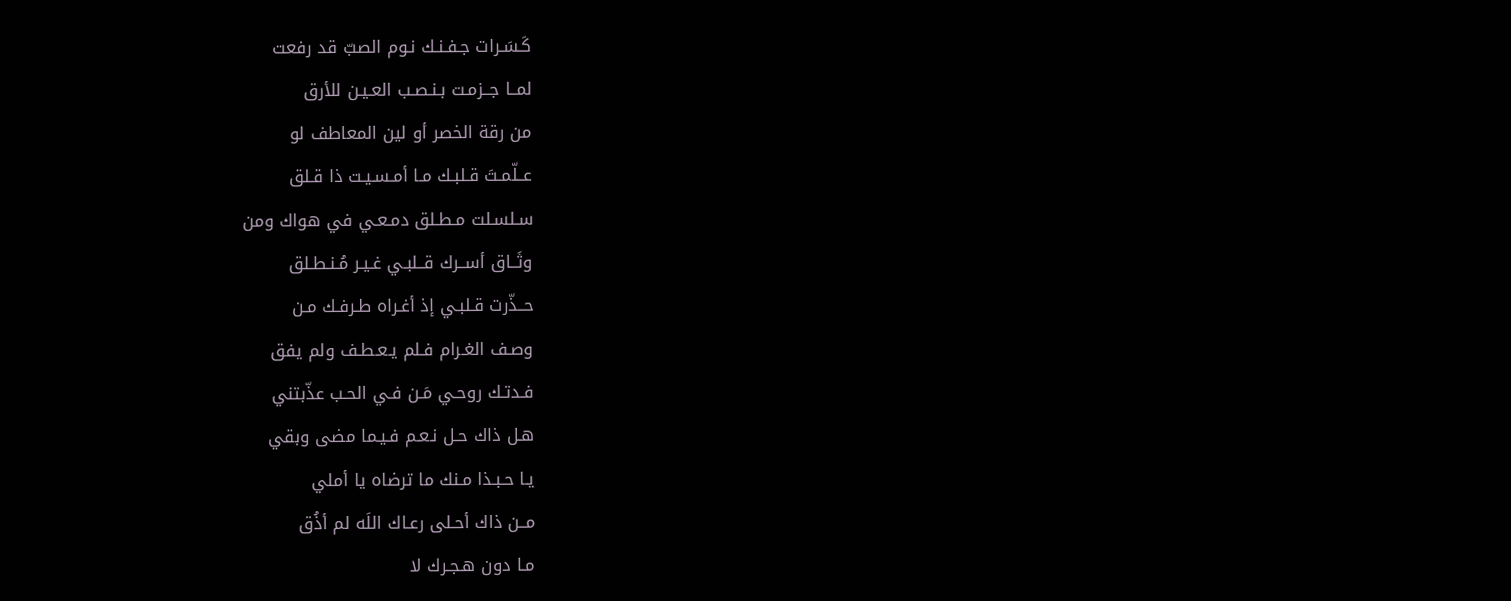كَـسَـرات جـفـنـك نـوم الصبّ قد رفعت
لمــا جــزمـت بـنـصـب العـيـن للأرق
من رقة الخصر أو لين المعاطف لو
عــلّمـتَ قـلبـك مـا أمـسـيـت ذا قـلق
سـلسـلت مـطـلق دمـعـي في هواك ومن
وثَــاق أســرك قــلبـي غـيـر مُـنـطـلق
حــذّرت قـلبـي إذ أغـراه طـرفـك مـن
وصـف الغـرام فـلم يـعـطـف ولم يفق
فـدتـك روحـي مَـن فـي الحـب عذّبتني
هـل ذاك حـل نـعـم فـيـما مضى وبقي
يـا حـبـذا مـنك ما ترضاه يا أملي
مــن ذاك أحـلى رعـاك اللَه لم أذُق
مـا دون هـجـرك لا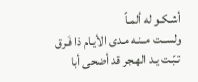أشـكـو له ألمـاً
ولســت مــنـه مـدى الأيـام ذا فَـرق
تـبّـت يـد الهـجر قد أضحى أبا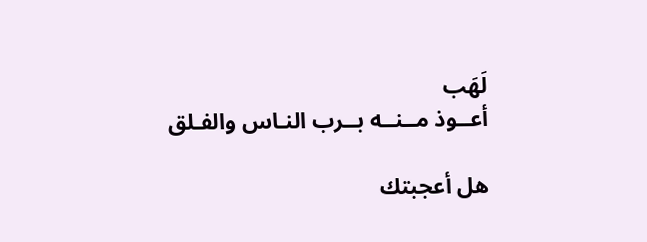لَهَب
أعــوذ مــنــه بــرب النـاس والفـلق

هل أعجبتك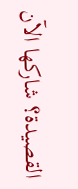القصيدة؟ شاركها الآن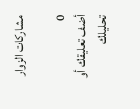مشاركات الزوار

0
أضف تعليقك أو تحليلك